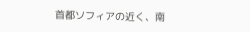首都ソフィアの近く、南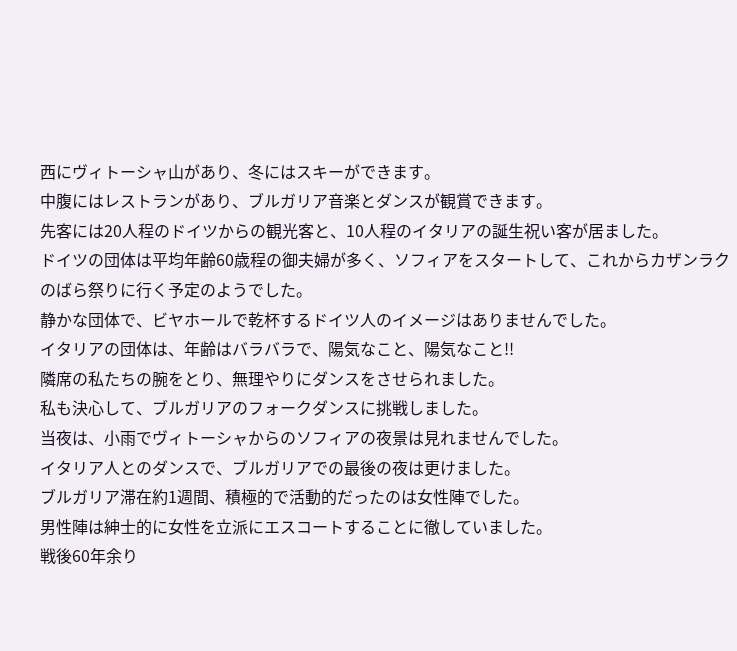西にヴィトーシャ山があり、冬にはスキーができます。
中腹にはレストランがあり、ブルガリア音楽とダンスが観賞できます。
先客には20人程のドイツからの観光客と、10人程のイタリアの誕生祝い客が居ました。
ドイツの団体は平均年齢60歳程の御夫婦が多く、ソフィアをスタートして、これからカザンラクのばら祭りに行く予定のようでした。
静かな団体で、ビヤホールで乾杯するドイツ人のイメージはありませんでした。
イタリアの団体は、年齢はバラバラで、陽気なこと、陽気なこと!!
隣席の私たちの腕をとり、無理やりにダンスをさせられました。
私も決心して、ブルガリアのフォークダンスに挑戦しました。
当夜は、小雨でヴィトーシャからのソフィアの夜景は見れませんでした。
イタリア人とのダンスで、ブルガリアでの最後の夜は更けました。
ブルガリア滞在約1週間、積極的で活動的だったのは女性陣でした。
男性陣は紳士的に女性を立派にエスコートすることに徹していました。
戦後60年余り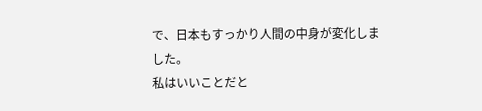で、日本もすっかり人間の中身が変化しました。
私はいいことだと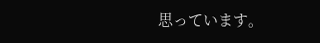思っています。